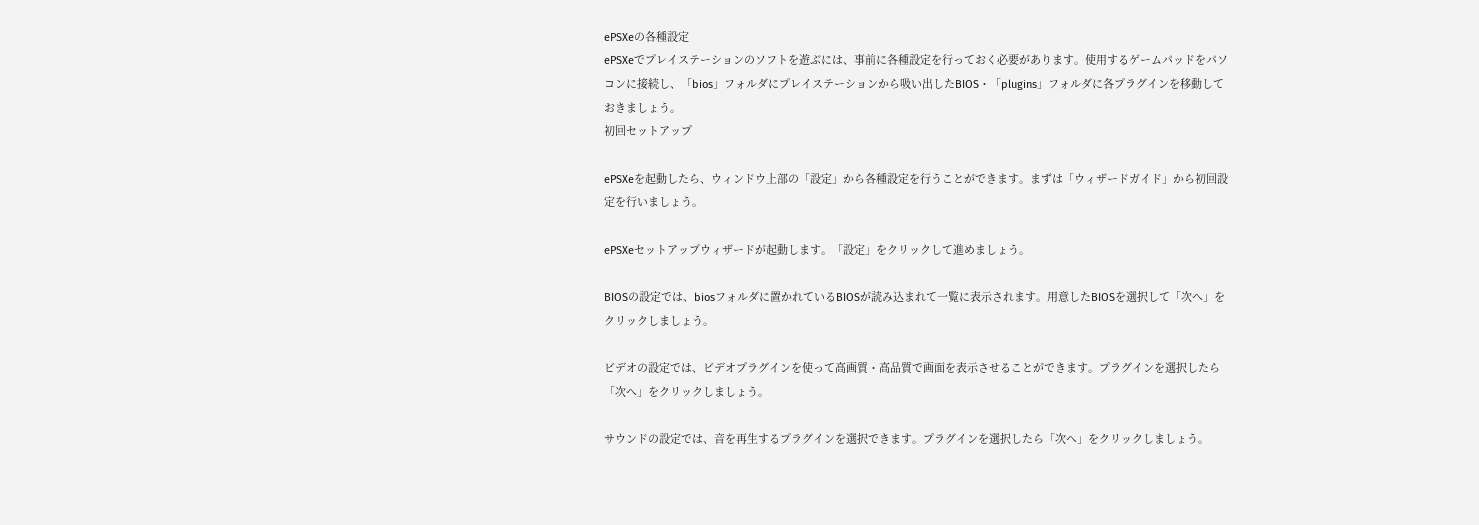ePSXeの各種設定
ePSXeでプレイステーションのソフトを遊ぶには、事前に各種設定を行っておく必要があります。使用するゲームパッドをパソコンに接続し、「bios」フォルダにプレイステーションから吸い出したBIOS・「plugins」フォルダに各プラグインを移動しておきましょう。
初回セットアップ

ePSXeを起動したら、ウィンドウ上部の「設定」から各種設定を行うことができます。まずは「ウィザードガイド」から初回設定を行いましょう。

ePSXeセットアップウィザードが起動します。「設定」をクリックして進めましょう。

BIOSの設定では、biosフォルダに置かれているBIOSが読み込まれて一覧に表示されます。用意したBIOSを選択して「次へ」をクリックしましょう。

ビデオの設定では、ビデオプラグインを使って高画質・高品質で画面を表示させることができます。プラグインを選択したら「次へ」をクリックしましょう。

サウンドの設定では、音を再生するプラグインを選択できます。プラグインを選択したら「次へ」をクリックしましょう。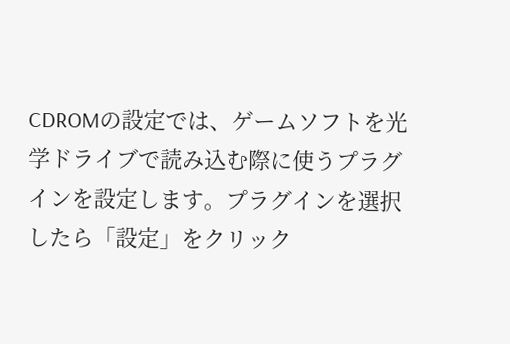CDROMの設定では、ゲームソフトを光学ドライブで読み込む際に使うプラグインを設定します。プラグインを選択したら「設定」をクリック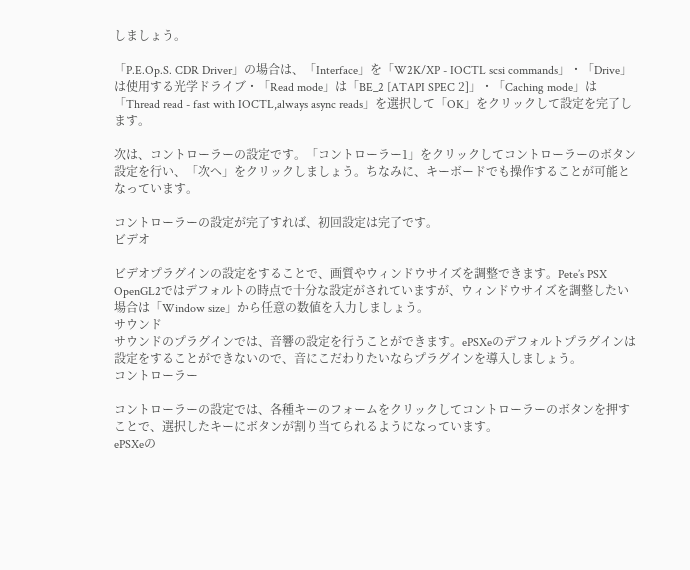しましょう。

「P.E.Op.S. CDR Driver」の場合は、「Interface」を「W2K/XP - IOCTL scsi commands」・「Drive」は使用する光学ドライブ・「Read mode」は「BE_2 [ATAPI SPEC 2]」・「Caching mode」は「Thread read - fast with IOCTL,always async reads」を選択して「OK」をクリックして設定を完了します。

次は、コントローラーの設定です。「コントローラー1」をクリックしてコントローラーのボタン設定を行い、「次へ」をクリックしましょう。ちなみに、キーボードでも操作することが可能となっています。

コントローラーの設定が完了すれば、初回設定は完了です。
ビデオ

ビデオプラグインの設定をすることで、画質やウィンドウサイズを調整できます。Pete’s PSX OpenGL2ではデフォルトの時点で十分な設定がされていますが、ウィンドウサイズを調整したい場合は「Window size」から任意の数値を入力しましょう。
サウンド
サウンドのプラグインでは、音響の設定を行うことができます。ePSXeのデフォルトプラグインは設定をすることができないので、音にこだわりたいならプラグインを導入しましょう。
コントローラー

コントローラーの設定では、各種キーのフォームをクリックしてコントローラーのボタンを押すことで、選択したキーにボタンが割り当てられるようになっています。
ePSXeの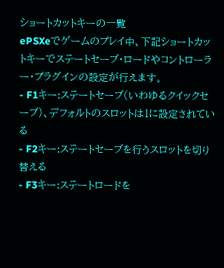ショートカットキーの一覧
ePSXeでゲームのプレイ中、下記ショートカットキーでステートセーブ・ロードやコントローラー・プラグインの設定が行えます。
- F1キー:ステートセーブ(いわゆるクイックセーブ)、デフォルトのスロットは1に設定されている
- F2キー:ステートセーブを行うスロットを切り替える
- F3キー:ステートロードを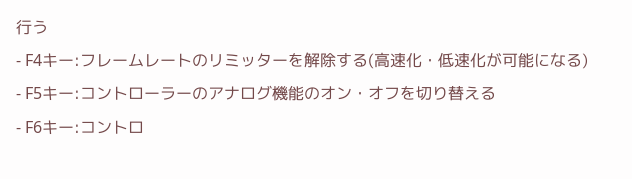行う
- F4キー:フレームレートのリミッターを解除する(高速化・低速化が可能になる)
- F5キー:コントローラーのアナログ機能のオン・オフを切り替える
- F6キー:コントロ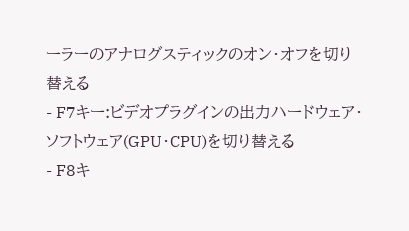ーラーのアナログスティックのオン・オフを切り替える
- F7キー:ビデオプラグインの出力ハードウェア・ソフトウェア(GPU・CPU)を切り替える
- F8キ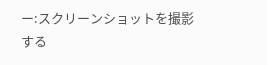ー:スクリーンショットを撮影する